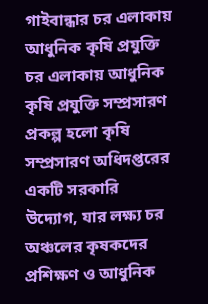গাইবান্ধার চর এলাকায় আধুনিক কৃষি প্রযুক্তি
চর এলাকায় আধুনিক কৃষি প্রযুক্তি সম্প্রসারণ প্রকল্প হলো কৃষি সম্প্রসারণ অধিদপ্তরের একটি সরকারি উদ্যোগ, যার লক্ষ্য চর অঞ্চলের কৃষকদের প্রশিক্ষণ ও আধুনিক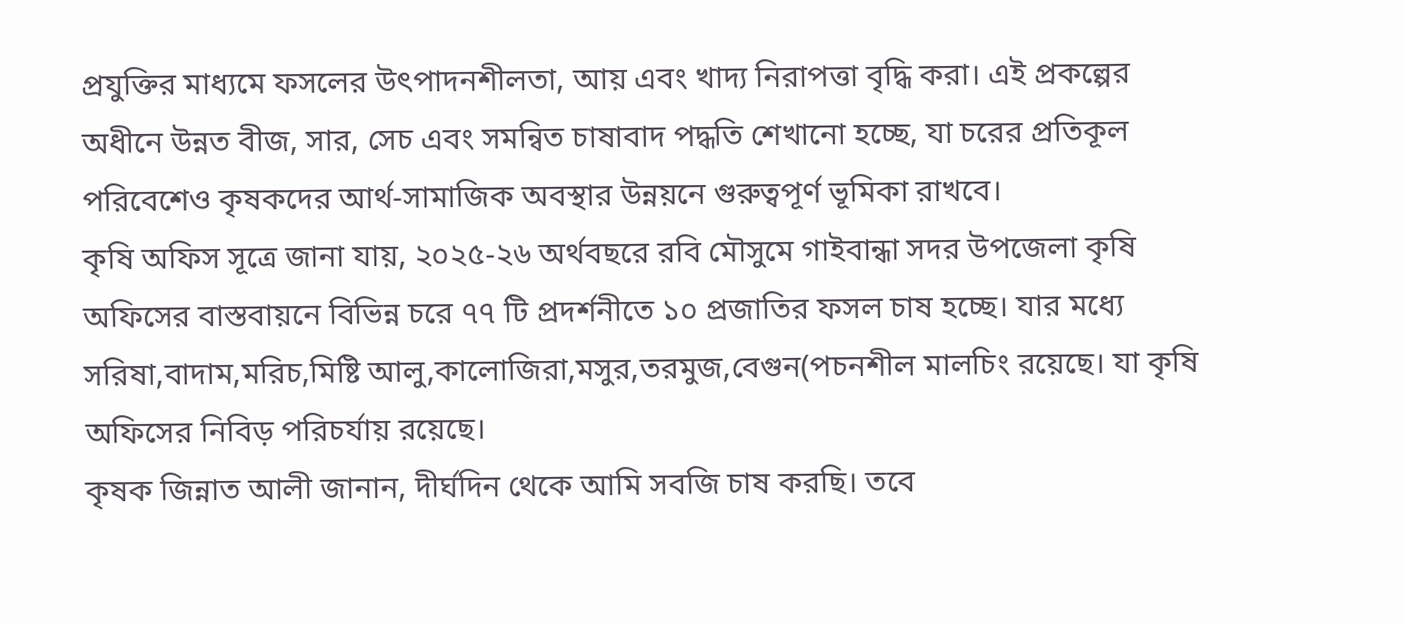প্রযুক্তির মাধ্যমে ফসলের উৎপাদনশীলতা, আয় এবং খাদ্য নিরাপত্তা বৃদ্ধি করা। এই প্রকল্পের অধীনে উন্নত বীজ, সার, সেচ এবং সমন্বিত চাষাবাদ পদ্ধতি শেখানো হচ্ছে, যা চরের প্রতিকূল পরিবেশেও কৃষকদের আর্থ-সামাজিক অবস্থার উন্নয়নে গুরুত্বপূর্ণ ভূমিকা রাখবে।
কৃষি অফিস সূত্রে জানা যায়, ২০২৫-২৬ অর্থবছরে রবি মৌসুমে গাইবান্ধা সদর উপজেলা কৃষি অফিসের বাস্তবায়নে বিভিন্ন চরে ৭৭ টি প্রদর্শনীতে ১০ প্রজাতির ফসল চাষ হচ্ছে। যার মধ্যে সরিষা,বাদাম,মরিচ,মিষ্টি আলু,কালোজিরা,মসুর,তরমুজ,বেগুন(পচনশীল মালচিং রয়েছে। যা কৃষি অফিসের নিবিড় পরিচর্যায় রয়েছে।
কৃষক জিন্নাত আলী জানান, দীর্ঘদিন থেকে আমি সবজি চাষ করছি। তবে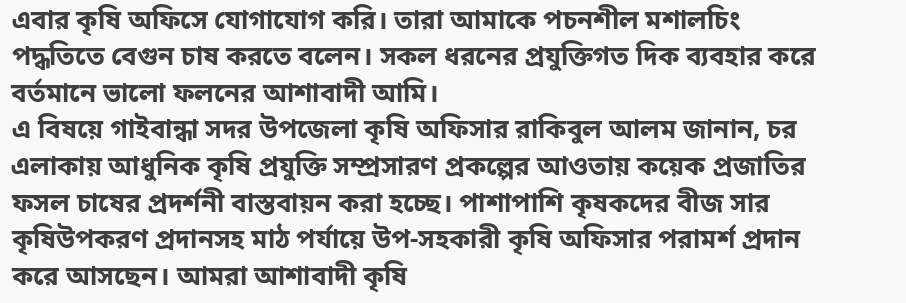এবার কৃষি অফিসে যোগাযোগ করি। তারা আমাকে পচনশীল মশালচিং পদ্ধতিতে বেগুন চাষ করতে বলেন। সকল ধরনের প্রযুক্তিগত দিক ব্যবহার করে বর্তমানে ভালো ফলনের আশাবাদী আমি।
এ বিষয়ে গাইবান্ধা সদর উপজেলা কৃষি অফিসার রাকিবুল আলম জানান, চর এলাকায় আধুনিক কৃষি প্রযুক্তি সম্প্রসারণ প্রকল্পের আওতায় কয়েক প্রজাতির ফসল চাষের প্রদর্শনী বাস্তবায়ন করা হচ্ছে। পাশাপাশি কৃষকদের বীজ সার কৃষিউপকরণ প্রদানসহ মাঠ পর্যায়ে উপ-সহকারী কৃষি অফিসার পরামর্শ প্রদান করে আসছেন। আমরা আশাবাদী কৃষি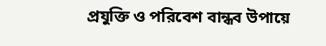প্রযুক্তি ও পরিবেশ বান্ধব উপায়ে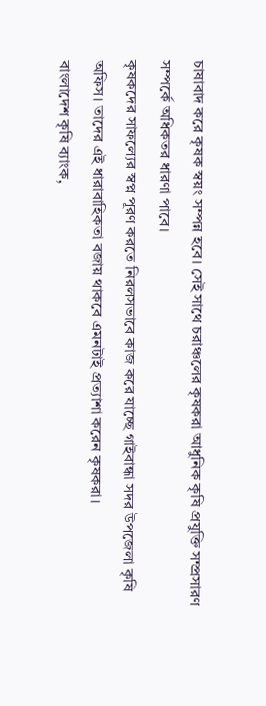চাষাবাদ করে কৃষক স্বয়ং সম্পন্ন হবে। সেই সাথে চরাঞ্চলের কৃষকরা আধুনিক কৃষি প্রযুক্তি সম্প্রসারণ সম্পর্কে অধিকতর ধারণা পাবে।
কৃষকদের সাফল্যের স্বপ্ন পূরণ করতে নিরলসভাবে কাজ করে যাচ্ছে গাইবান্ধা সদর উপজেলা কৃষি অফিস। তাদের এই ধারাবাহিকতা বজায় থাকবে এমনটাই প্রত্যাশা করেন কৃষকরা।
বাংলাদেশ কৃষি ব্যাংক,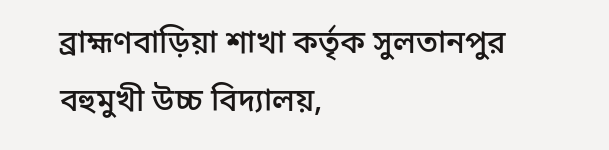ব্রাহ্মণবাড়িয়া শাখা কর্তৃক সুলতানপুর বহুমুখী উচ্চ বিদ্যালয়,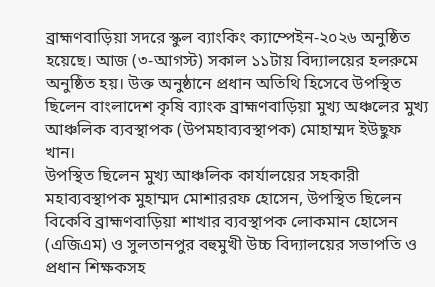ব্রাহ্মণবাড়িয়া সদরে স্কুল ব্যাংকিং ক্যাম্পেইন-২০২৬ অনুষ্ঠিত হয়েছে। আজ (৩-আগস্ট) সকাল ১১টায় বিদ্যালয়ের হলরুমে অনুষ্ঠিত হয়। উক্ত অনুষ্ঠানে প্রধান অতিথি হিসেবে উপস্থিত ছিলেন বাংলাদেশ কৃষি ব্যাংক ব্রাহ্মণবাড়িয়া মুখ্য অঞ্চলের মুখ্য আঞ্চলিক ব্যবস্থাপক (উপমহাব্যবস্থাপক) মোহাম্মদ ইউছুফ খান।
উপস্থিত ছিলেন মুখ্য আঞ্চলিক কার্যালয়ের সহকারী মহাব্যবস্থাপক মুহাম্মদ মোশাররফ হোসেন, উপস্থিত ছিলেন বিকেবি ব্রাহ্মণবাড়িয়া শাখার ব্যবস্থাপক লোকমান হোসেন (এজিএম) ও সুলতানপুর বহুমুখী উচ্চ বিদ্যালয়ের সভাপতি ও প্রধান শিক্ষকসহ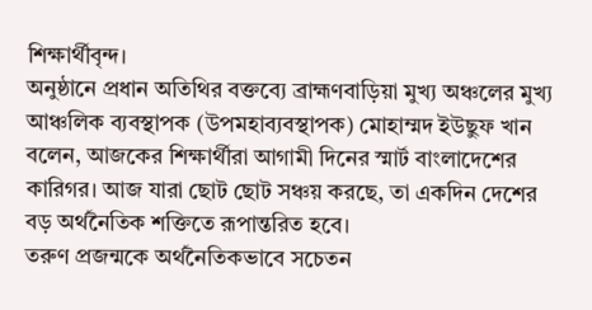শিক্ষার্থীবৃন্দ।
অনুষ্ঠানে প্রধান অতিথির বক্তব্যে ব্রাহ্মণবাড়িয়া মুখ্য অঞ্চলের মুখ্য আঞ্চলিক ব্যবস্থাপক (উপমহাব্যবস্থাপক) মোহাম্মদ ইউছুফ খান বলেন, আজকের শিক্ষার্থীরা আগামী দিনের স্মার্ট বাংলাদেশের কারিগর। আজ যারা ছোট ছোট সঞ্চয় করছে, তা একদিন দেশের বড় অর্থনৈতিক শক্তিতে রূপান্তরিত হবে।
তরুণ প্রজন্মকে অর্থনৈতিকভাবে সচেতন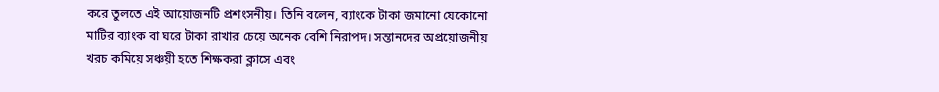করে তুলতে এই আয়োজনটি প্রশংসনীয়। তিনি বলেন, ব্যাংকে টাকা জমানো যেকোনো মাটির ব্যাংক বা ঘরে টাকা রাখার চেয়ে অনেক বেশি নিরাপদ। সন্তানদের অপ্রয়োজনীয় খরচ কমিয়ে সঞ্চয়ী হতে শিক্ষকরা ক্লাসে এবং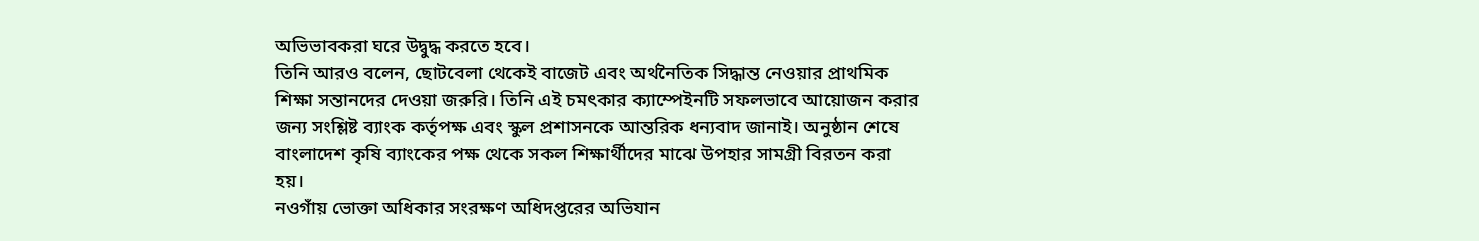অভিভাবকরা ঘরে উদ্বুদ্ধ করতে হবে।
তিনি আরও বলেন, ছোটবেলা থেকেই বাজেট এবং অর্থনৈতিক সিদ্ধান্ত নেওয়ার প্রাথমিক শিক্ষা সন্তানদের দেওয়া জরুরি। তিনি এই চমৎকার ক্যাম্পেইনটি সফলভাবে আয়োজন করার জন্য সংশ্লিষ্ট ব্যাংক কর্তৃপক্ষ এবং স্কুল প্রশাসনকে আন্তরিক ধন্যবাদ জানাই। অনুষ্ঠান শেষে বাংলাদেশ কৃষি ব্যাংকের পক্ষ থেকে সকল শিক্ষার্থীদের মাঝে উপহার সামগ্রী বিরতন করা হয়।
নওগাঁয় ভোক্তা অধিকার সংরক্ষণ অধিদপ্তরের অভিযান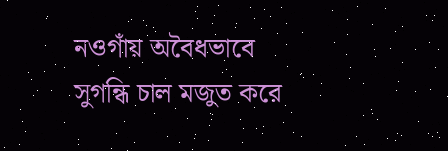নওগাঁয় অবৈধভাবে সুগন্ধি চাল মজুত করে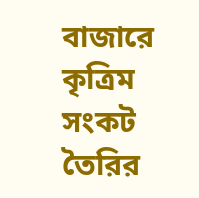বাজারে কৃত্রিম সংকট তৈরির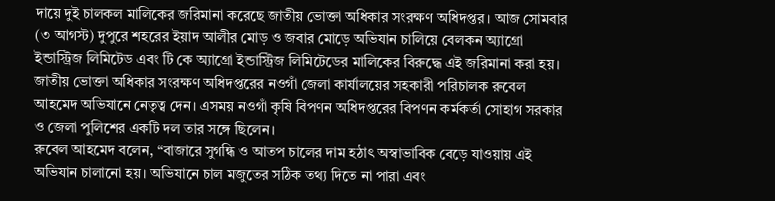দায়ে দুই চালকল মালিকের জরিমানা করেছে জাতীয় ভোক্তা অধিকার সংরক্ষণ অধিদপ্তর। আজ সোমবার (৩ আগস্ট) দুপুরে শহরের ইয়াদ আলীর মোড় ও জবার মোড়ে অভিযান চালিয়ে বেলকন অ্যাগ্রো ইন্ডাস্ট্রিজ লিমিটেড এবং টি কে অ্যাগ্রো ইন্ডাস্ট্রিজ লিমিটেডের মালিকের বিরুদ্ধে এই জরিমানা করা হয়।
জাতীয় ভোক্তা অধিকার সংরক্ষণ অধিদপ্তরের নওগাঁ জেলা কার্যালয়ের সহকারী পরিচালক রুবেল আহমেদ অভিযানে নেতৃত্ব দেন। এসময় নওগাঁ কৃষি বিপণন অধিদপ্তরের বিপণন কর্মকর্তা সোহাগ সরকার ও জেলা পুলিশের একটি দল তার সঙ্গে ছিলেন।
রুবেল আহমেদ বলেন, “বাজারে সুগন্ধি ও আতপ চালের দাম হঠাৎ অস্বাভাবিক বেড়ে যাওয়ায় এই অভিযান চালানো হয়। অভিযানে চাল মজুতের সঠিক তথ্য দিতে না পারা এবং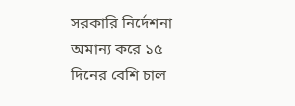সরকারি নির্দেশনা অমান্য করে ১৫ দিনের বেশি চাল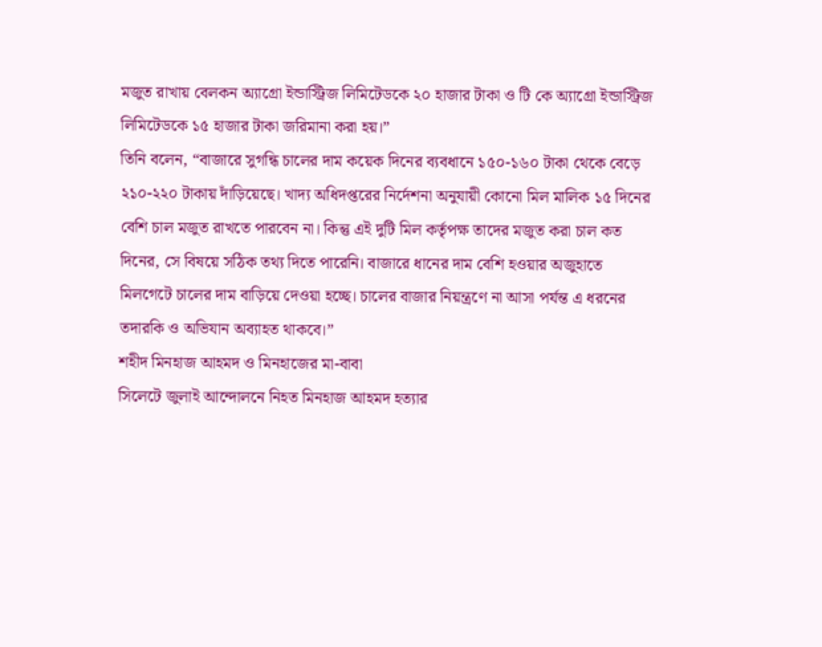মজুত রাখায় বেলকন অ্যাগ্রো ইন্ডাস্ট্রিজ লিমিটেডকে ২০ হাজার টাকা ও টি কে অ্যাগ্রো ইন্ডাস্ট্রিজ লিমিটেডকে ১৫ হাজার টাকা জরিমানা করা হয়।”
তিনি বলেন, “বাজারে সুগন্ধি চালের দাম কয়েক দিনের ব্যবধানে ১৫০-১৬০ টাকা থেকে বেড়ে ২১০-২২০ টাকায় দাঁড়িয়েছে। খাদ্য অধিদপ্তরের নির্দেশনা অনুযায়ী কোনো মিল মালিক ১৫ দিনের বেশি চাল মজুত রাখতে পারবেন না। কিন্তু এই দুটি মিল কর্তৃপক্ষ তাদের মজুত করা চাল কত দিনের, সে বিষয়ে সঠিক তথ্য দিতে পারেনি। বাজারে ধানের দাম বেশি হওয়ার অজুহাতে মিলগেটে চালের দাম বাড়িয়ে দেওয়া হচ্ছে। চালের বাজার নিয়ন্ত্রণে না আসা পর্যন্ত এ ধরনের তদারকি ও অভিযান অব্যাহত থাকবে।”
শহীদ মিনহাজ আহমদ ও মিনহাজের মা-বাবা
সিলেটে জুলাই আন্দোলনে নিহত মিনহাজ আহমদ হত্যার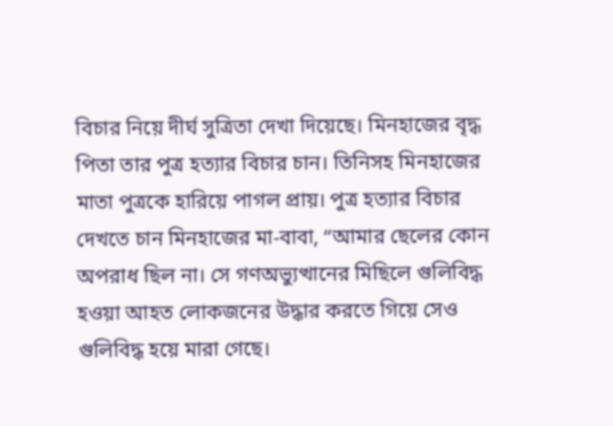বিচার নিয়ে দীর্ঘ সুত্রিতা দেখা দিয়েছে। মিনহাজের বৃদ্ধ পিতা তার পুত্র হত্যার বিচার চান। তিনিসহ মিনহাজের মাতা পুত্রকে হারিয়ে পাগল প্রায়। পুত্র হত্যার বিচার দেখতে চান মিনহাজের মা-বাবা, “আমার ছেলের কোন অপরাধ ছিল না। সে গণঅভ্যুত্থানের মিছিলে গুলিবিদ্ধ হওয়া আহত লোকজনের উদ্ধার করতে গিয়ে সেও গুলিবিদ্ধ হয়ে মারা গেছে।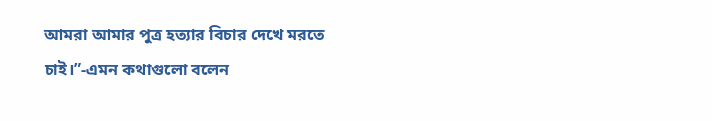আমরা আমার পুত্র হত্যার বিচার দেখে মরতে চাই।”-এমন কথাগুলো বলেন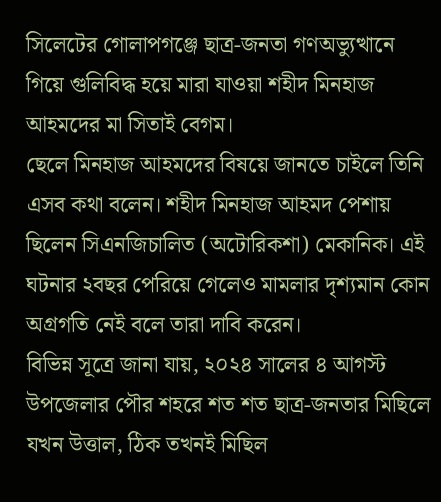সিলেটের গোলাপগঞ্জে ছাত্র-জনতা গণঅভ্যুত্থানে গিয়ে গুলিবিদ্ধ হয়ে মারা যাওয়া শহীদ মিনহাজ আহমদের মা সিতাই বেগম।
ছেলে মিনহাজ আহমদের বিষয়ে জানতে চাইলে তিনি এসব কথা বলেন। শহীদ মিনহাজ আহমদ পেশায় ছিলেন সিএনজিচালিত (অটোরিকশা) মেকানিক। এই ঘটনার ২বছর পেরিয়ে গেলেও মামলার দৃশ্যমান কোন অগ্রগতি নেই বলে তারা দাবি করেন।
বিভিন্ন সূত্রে জানা যায়, ২০২৪ সালের ৪ আগস্ট উপজেলার পৌর শহরে শত শত ছাত্র-জনতার মিছিলে যখন উত্তাল, ঠিক তখনই মিছিল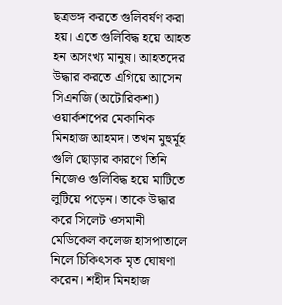ছত্রভঙ্গ করতে গুলিবর্ষণ করা হয়। এতে গুলিবিদ্ধ হয়ে আহত হন অসংখ্য মানুষ। আহতদের উদ্ধার করতে এগিয়ে আসেন সিএনজি (অটোরিকশা) ওয়ার্কশপের মেকানিক মিনহাজ আহমদ। তখন মুহুর্মূহ গুলি ছোড়ার কারণে তিনি নিজেও গুলিবিদ্ধ হয়ে মাটিতে লুটিয়ে পড়েন। তাকে উদ্ধার করে সিলেট ওসমানী মেডিকেল কলেজ হাসপাতালে নিলে চিকিৎসক মৃত ঘোষণা করেন। শহীদ মিনহাজ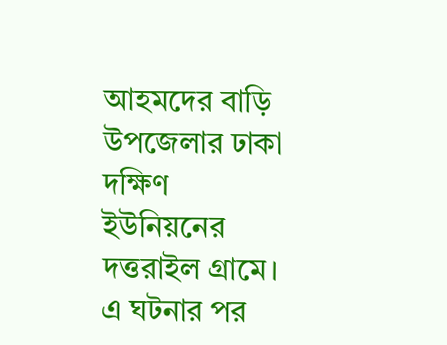আহমদের বাড়ি উপজেলার ঢাকা দক্ষিণ ইউনিয়নের দত্তরাইল গ্রামে।
এ ঘটনার পর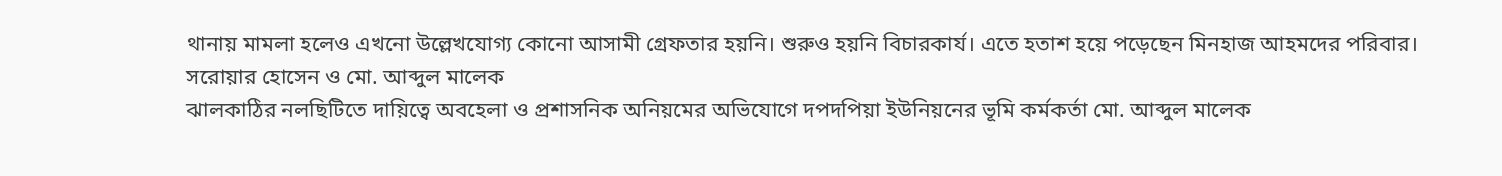থানায় মামলা হলেও এখনো উল্লেখযোগ্য কোনো আসামী গ্রেফতার হয়নি। শুরুও হয়নি বিচারকার্য। এতে হতাশ হয়ে পড়েছেন মিনহাজ আহমদের পরিবার।
সরোয়ার হোসেন ও মো. আব্দুল মালেক
ঝালকাঠির নলছিটিতে দায়িত্বে অবহেলা ও প্রশাসনিক অনিয়মের অভিযোগে দপদপিয়া ইউনিয়নের ভূমি কর্মকর্তা মো. আব্দুল মালেক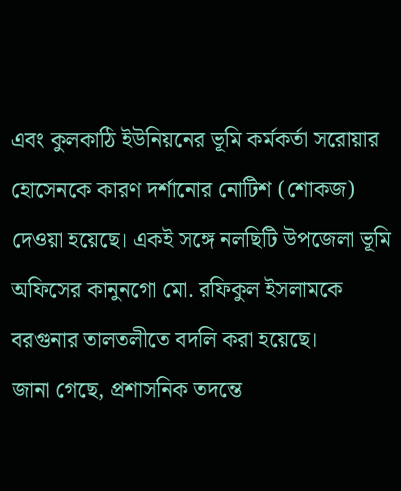এবং কুলকাঠি ইউনিয়নের ভূমি কর্মকর্তা সরোয়ার হোসেনকে কারণ দর্শানোর নোটিশ (শোকজ) দেওয়া হয়েছে। একই সঙ্গে নলছিটি উপজেলা ভূমি অফিসের কানুনগো মো. রফিকুল ইসলামকে বরগুনার তালতলীতে বদলি করা হয়েছে।
জানা গেছে, প্রশাসনিক তদন্তে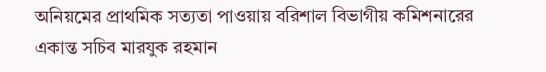অনিয়মের প্রাথমিক সত্যতা পাওয়ায় বরিশাল বিভাগীয় কমিশনারের একান্ত সচিব মারযুক রহমান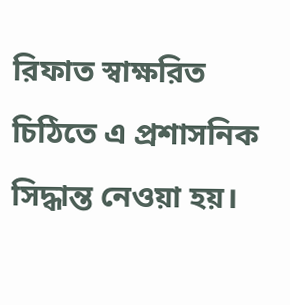রিফাত স্বাক্ষরিত চিঠিতে এ প্রশাসনিক সিদ্ধান্ত নেওয়া হয়।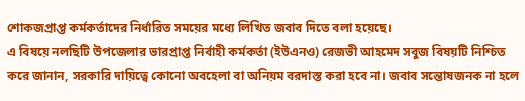শোকজপ্রাপ্ত কর্মকর্তাদের নির্ধারিত সময়ের মধ্যে লিখিত জবাব দিতে বলা হয়েছে।
এ বিষয়ে নলছিটি উপজেলার ভারপ্রাপ্ত নির্বাহী কর্মকর্তা (ইউএনও) রেজভী আহমেদ সবুজ বিষয়টি নিশ্চিত করে জানান, সরকারি দায়িত্বে কোনো অবহেলা বা অনিয়ম বরদাস্ত করা হবে না। জবাব সন্তোষজনক না হলে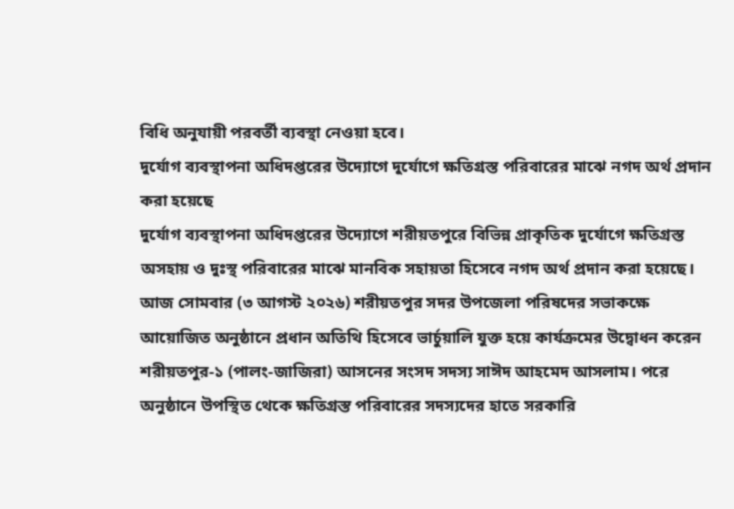বিধি অনুযায়ী পরবর্তী ব্যবস্থা নেওয়া হবে।
দুর্যোগ ব্যবস্থাপনা অধিদপ্তরের উদ্যোগে দুর্যোগে ক্ষতিগ্রস্ত পরিবারের মাঝে নগদ অর্থ প্রদান করা হয়েছে
দুর্যোগ ব্যবস্থাপনা অধিদপ্তরের উদ্যোগে শরীয়তপুরে বিভিন্ন প্রাকৃতিক দুর্যোগে ক্ষতিগ্রস্ত অসহায় ও দুঃস্থ পরিবারের মাঝে মানবিক সহায়তা হিসেবে নগদ অর্থ প্রদান করা হয়েছে।
আজ সোমবার (৩ আগস্ট ২০২৬) শরীয়তপুর সদর উপজেলা পরিষদের সভাকক্ষে আয়োজিত অনুষ্ঠানে প্রধান অতিথি হিসেবে ভার্চুয়ালি যুক্ত হয়ে কার্যক্রমের উদ্বোধন করেন শরীয়তপুর-১ (পালং-জাজিরা) আসনের সংসদ সদস্য সাঈদ আহমেদ আসলাম। পরে অনুষ্ঠানে উপস্থিত থেকে ক্ষতিগ্রস্ত পরিবারের সদস্যদের হাতে সরকারি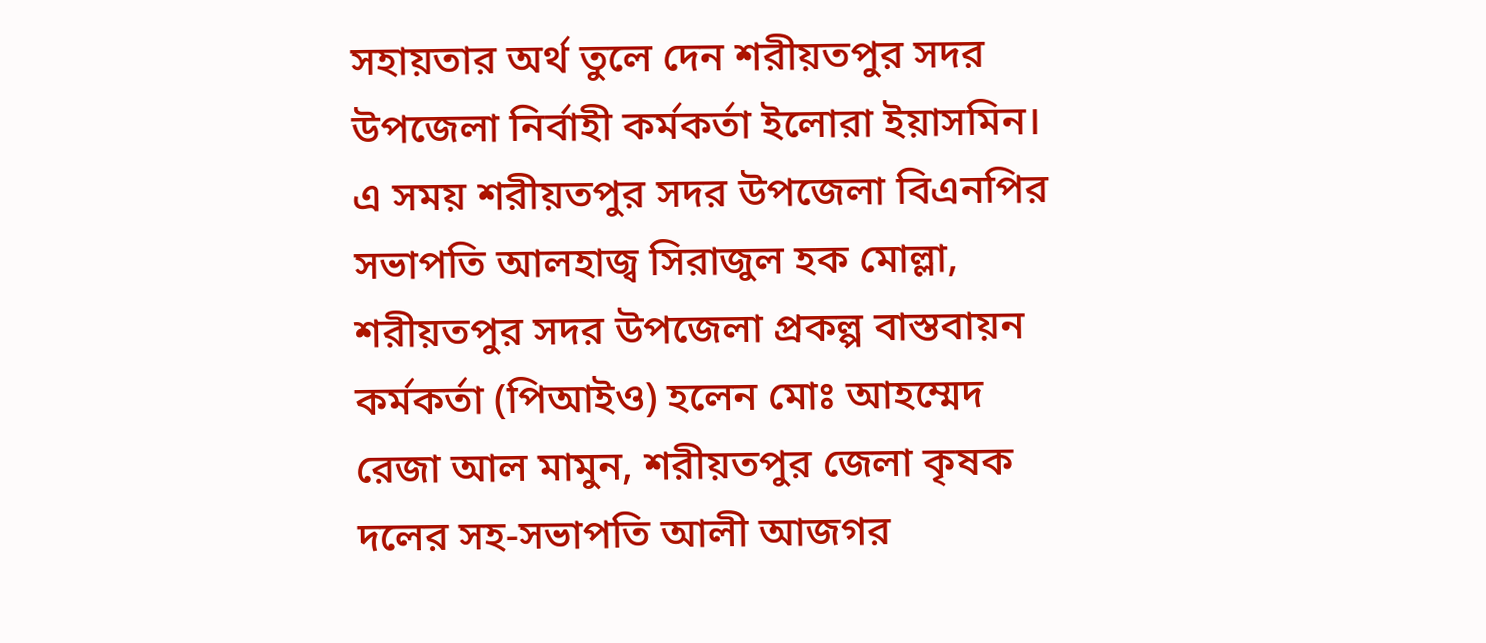সহায়তার অর্থ তুলে দেন শরীয়তপুর সদর উপজেলা নির্বাহী কর্মকর্তা ইলোরা ইয়াসমিন।
এ সময় শরীয়তপুর সদর উপজেলা বিএনপির সভাপতি আলহাজ্ব সিরাজুল হক মোল্লা, শরীয়তপুর সদর উপজেলা প্রকল্প বাস্তবায়ন কর্মকর্তা (পিআইও) হলেন মোঃ আহম্মেদ রেজা আল মামুন, শরীয়তপুর জেলা কৃষক দলের সহ-সভাপতি আলী আজগর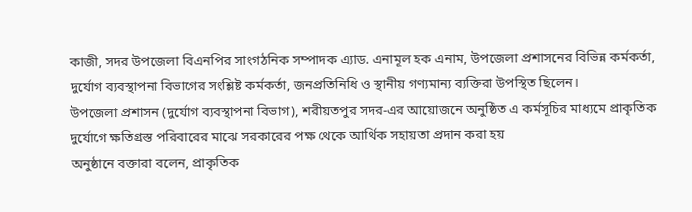কাজী, সদর উপজেলা বিএনপির সাংগঠনিক সম্পাদক এ্যাড. এনামূল হক এনাম, উপজেলা প্রশাসনের বিভিন্ন কর্মকর্তা, দুর্যোগ ব্যবস্থাপনা বিভাগের সংশ্লিষ্ট কর্মকর্তা, জনপ্রতিনিধি ও স্থানীয় গণ্যমান্য ব্যক্তিরা উপস্থিত ছিলেন।
উপজেলা প্রশাসন (দুর্যোগ ব্যবস্থাপনা বিভাগ), শরীয়তপুর সদর-এর আয়োজনে অনুষ্ঠিত এ কর্মসূচির মাধ্যমে প্রাকৃতিক দুর্যোগে ক্ষতিগ্রস্ত পরিবারের মাঝে সরকারের পক্ষ থেকে আর্থিক সহায়তা প্রদান করা হয়
অনুষ্ঠানে বক্তারা বলেন, প্রাকৃতিক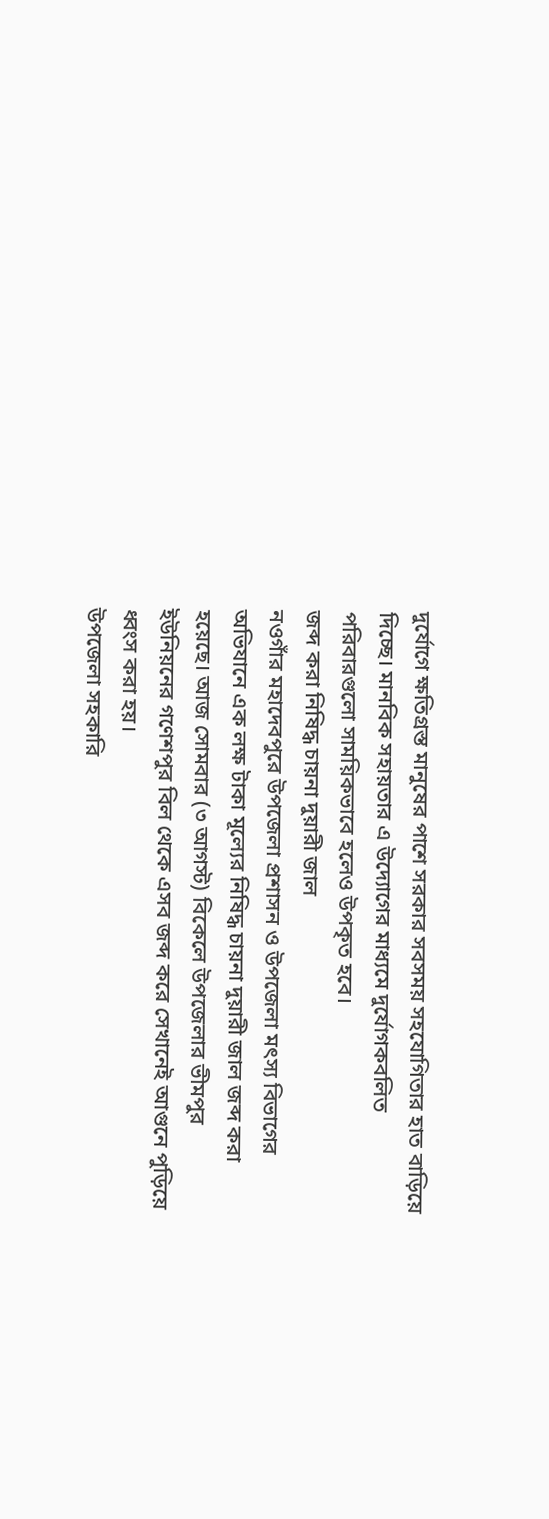দুর্যোগে ক্ষতিগ্রস্ত মানুষের পাশে সরকার সবসময় সহযোগিতার হাত বাড়িয়ে দিচ্ছে। মানবিক সহায়তার এ উদ্যোগের মাধ্যমে দুর্যোগকবলিত পরিবারগুলো সাময়িকভাবে হলেও উপকৃত হবে।
জব্দ করা নিষিদ্ধ চায়না দুয়ারী জাল
নওগাঁর মহাদেবপুরে উপজেলা প্রশাসন ও উপজেলা মৎস্য বিভাগের অভিযানে এক লক্ষ টাকা মূল্যের নিষিদ্ধ চায়না দুয়ারী জাল জব্দ করা হয়েছে। আজ সোমবার (৩ আগস্ট) বিকেলে উপজেলার ভীমপুর ইউনিয়নের গণেশপুর বিল থেকে এসব জব্দ করে সেখানেই আগুনে পুড়িয়ে ধ্বংস করা হয়।
উপজেলা সহকারি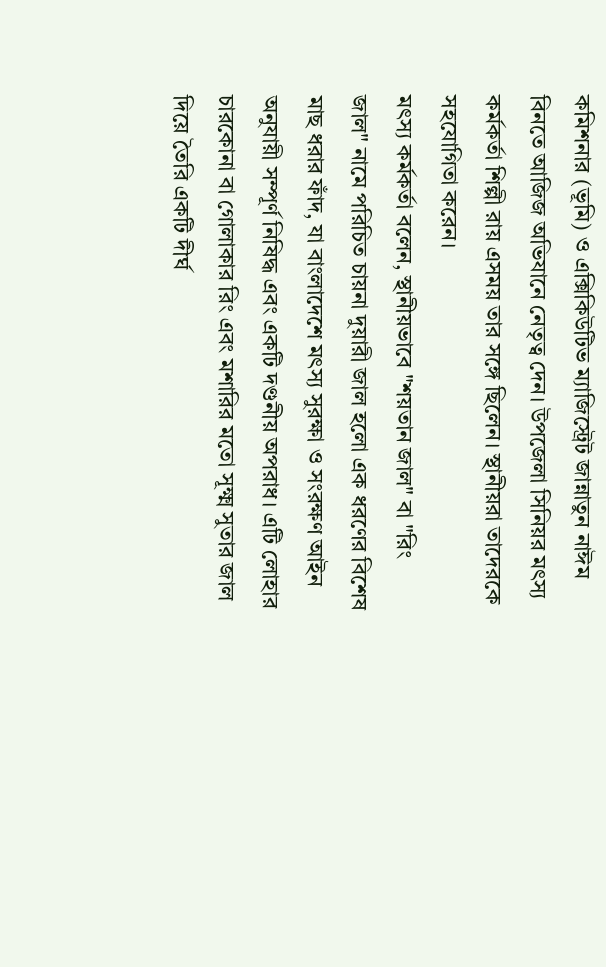কমিশনার (ভূমি) ও এক্সিকিউটিভ ম্যাজিস্ট্রেট জান্নাতুন নাঈম বিনতে আজিজ অভিযানে নেতৃত্ব দেন। উপজেলা সিনিয়র মৎস্য কর্মকর্তা শিল্পী রায় এসময় তার সঙ্গে ছিলেন। স্থানীয়রা তাদেরকে সহযোগিতা করেন।
মৎস্য কর্মকর্তা বলেন, স্থানীয়ভাবে "শয়তান জাল" বা "রিং জাল" নামে পরিচিত চায়না দুয়ারী জাল হলো এক ধরণের বিশেষ মাছ ধরার ফাঁদ, যা বাংলাদেশে মৎস্য সুরক্ষা ও সংরক্ষণ আইন অনুযায়ী সম্পূর্ণ নিষিদ্ধ এবং একটি দণ্ডনীয় অপরাধ। এটি লোহার চারকোনা বা গোলাকার রিং এবং মশারির মতো সূক্ষ্ম সুতার জাল দিয়ে তৈরি একটি দীর্ঘ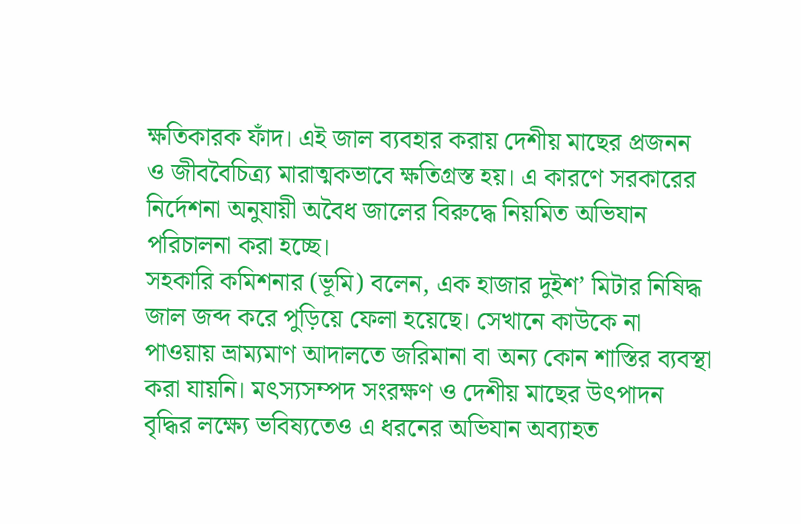ক্ষতিকারক ফাঁদ। এই জাল ব্যবহার করায় দেশীয় মাছের প্রজনন ও জীববৈচিত্র্য মারাত্মকভাবে ক্ষতিগ্রস্ত হয়। এ কারণে সরকারের নির্দেশনা অনুযায়ী অবৈধ জালের বিরুদ্ধে নিয়মিত অভিযান পরিচালনা করা হচ্ছে।
সহকারি কমিশনার (ভূমি) বলেন, এক হাজার দুইশ’ মিটার নিষিদ্ধ জাল জব্দ করে পুড়িয়ে ফেলা হয়েছে। সেখানে কাউকে না পাওয়ায় ভ্রাম্যমাণ আদালতে জরিমানা বা অন্য কোন শাস্তির ব্যবস্থা করা যায়নি। মৎস্যসম্পদ সংরক্ষণ ও দেশীয় মাছের উৎপাদন বৃদ্ধির লক্ষ্যে ভবিষ্যতেও এ ধরনের অভিযান অব্যাহত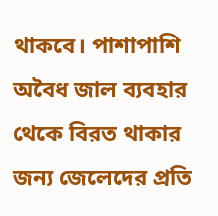থাকবে। পাশাপাশি অবৈধ জাল ব্যবহার থেকে বিরত থাকার জন্য জেলেদের প্রতি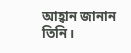আহ্বান জানান তিনি।